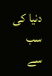دنیا کی سب سے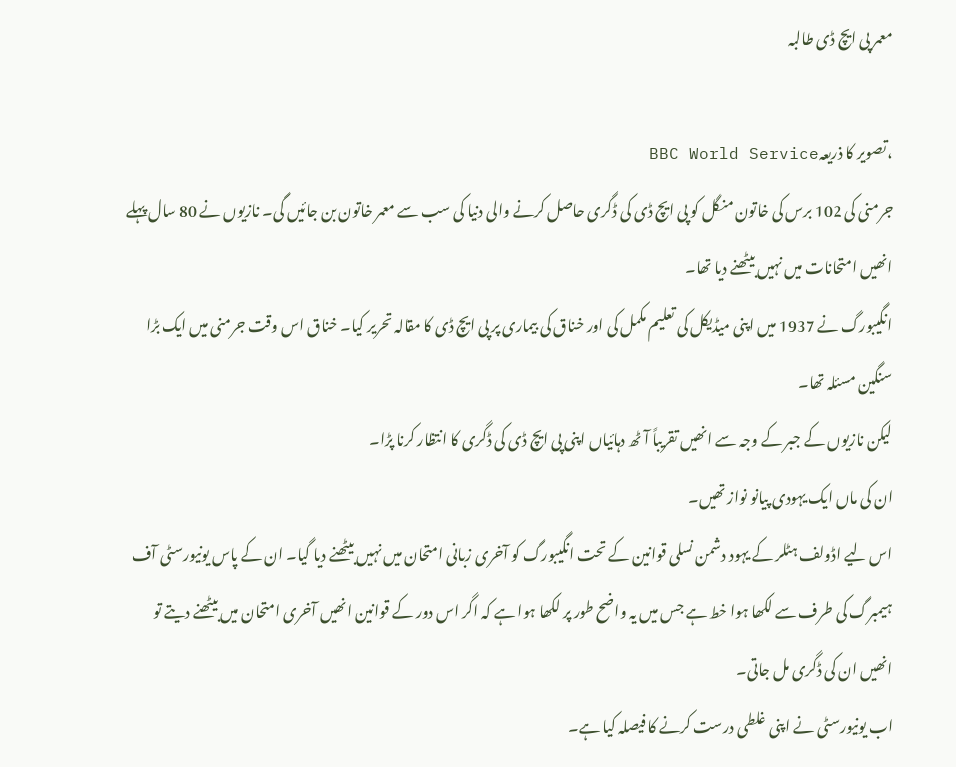معمر پی ایچ ڈی طالبہ

،تصویر کا ذریعہBBC World Service
جرمنی کی 102 برس کی خاتون منگل کو پی ایچ ڈی کی ڈگری حاصل کرنے والی دنیا کی سب سے معمر خاتون بن جائیں گی۔ نازیوں نے 80 سال پہلے انھیں امتحانات میں نہیں بیٹھنے دیا تھا۔
انگیبورگ نے 1937 میں اپنی میڈیکل کی تعلیم مکمل کی اور خناق کی بیماری پر پی ایچ ڈی کا مقالہ تحریر کیا۔ خناق اس وقت جرمنی میں ایک بڑا سنگین مسئلہ تھا۔
لیکن نازیوں کے جبر کے وجہ سے انھیں تقریباً آٹھ دہائیاں اپنی پی ایچ ڈی کی ڈگری کا انتظار کرنا پڑا۔
ان کی ماں ایک یہودی پیانو نواز تھیں۔
اس لیے اڈولف ہٹلر کے یہود دشمن نسلی قوانین کے تحت انگیبورگ کو آخری زبانی امتحان میں نہیں بیٹھنے دیا گیا۔ ان کے پاس یونیورسٹی آف ہیمبرگ کی طرف سے لکھا ہوا خط ہے جس میں یہ واضح طور پر لکھا ہوا ہے کہ اگر اس دور کے قوانین انھیں آخری امتحان میں بیٹھنے دیتے تو انھیں ان کی ڈگری مل جاتی۔
اب یونیورسٹی نے اپنی غلطی درست کرنے کا فیصلہ کیا ہے۔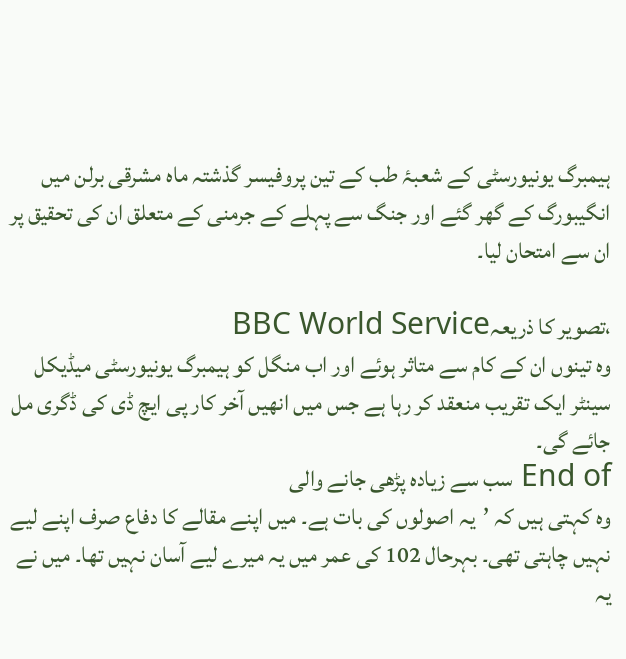ہیمبرگ یونیورسٹی کے شعبۂ طب کے تین پروفیسر گذشتہ ماہ مشرقی برلن میں انگیبورگ کے گھر گئے اور جنگ سے پہلے کے جرمنی کے متعلق ان کی تحقیق پر ان سے امتحان لیا۔

،تصویر کا ذریعہBBC World Service
وہ تینوں ان کے کام سے متاثر ہوئے اور اب منگل کو ہیمبرگ یونیورسٹی میڈیکل سینٹر ایک تقریب منعقد کر رہا ہے جس میں انھیں آخر کار پی ایچ ڈی کی ڈگری مل جائے گی۔
End of سب سے زیادہ پڑھی جانے والی
وہ کہتی ہیں کہ ’یہ اصولوں کی بات ہے۔ میں اپنے مقالے کا دفاع صرف اپنے لیے نہیں چاہتی تھی۔ بہرحال 102 کی عمر میں یہ میرے لیے آسان نہیں تھا۔ میں نے یہ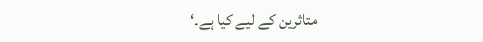متاثرین کے لیے کیا ہے۔‘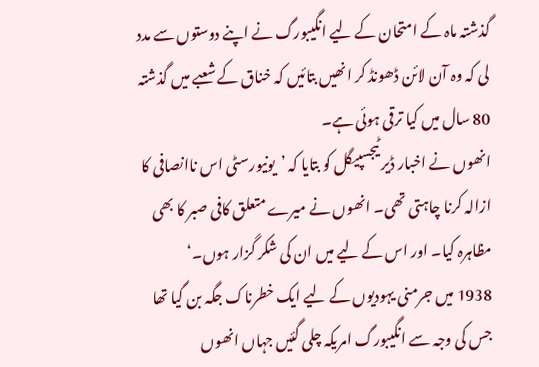گذشتہ ماہ کے امتحان کے لیے انگیبورگ نے اپنے دوستوں سے مدد لی کہ وہ آن لائن ڈھونڈ کر انھیں بتائیں کہ خناق کے شعبے میں گذشتہ 80 سال میں کیا ترقی ہوئی ہے۔
انھوں نے اخبار ڈیر ٹیجسپیگل کو بتایا کہ ’یونیورسٹی اس ناانصافی کا ازالہ کرنا چاہتی تھی۔ انھوں نے میرے متعلق کافی صبر کا بھی مظاہرہ کیا۔ اور اس کے لیے میں ان کی شکر گزار ہوں۔‘
1938 میں جرمنی یہودیوں کے لیے ایک خطرناک جگہ بن گیا تھا جس کی وجہ سے انگیبورگ امریکہ چلی گئیں جہاں انھوں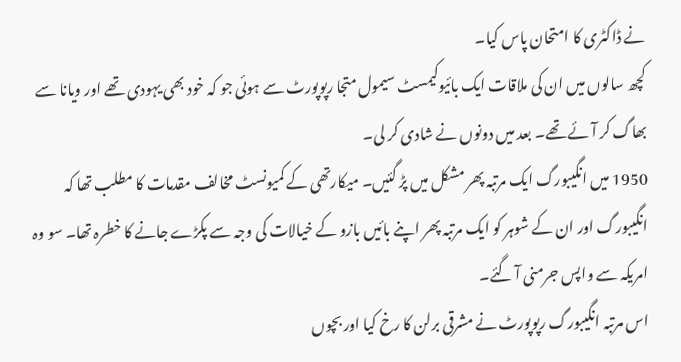نے ڈاکٹری کا امتحان پاس کیا۔
کچھ سالوں میں ان کی ملاقات ایک بائیوکیمسٹ سیمول متجا رپوپورٹ سے ہوئی جو کہ خود بھی یہودی تھے اور ویانا سے بھاگ کر آئے تھے۔ بعد میں دونوں نے شادی کر لی۔
1950 میں انگیبورگ ایک مرتبہ پھر مشکل میں پڑ گئیں۔ میکارتھی کے کمیونسٹ مخالف مقدمات کا مطلب تھا کہ انگیبورگ اور ان کے شوہر کو ایک مرتبہ پھر اپنے بائیں بازو کے خیالات کی وجہ سے پکڑے جانے کا خطرہ تھا۔ سو وہ امریکہ سے واپس جرمنی آ گئے۔
اس مرتبہ انگیبورگ رپوپورٹ نے مشرقی برلن کا رخ کیا اور بچوں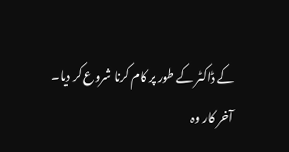کے ڈاکٹر کے طور پر کام کرنا شروع کر دیا۔
آخر کار وہ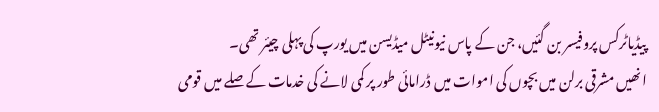پیڈیاٹرکس پروفیسر بن گئیں، جن کے پاس نیونیٹل میڈیسن میں یورپ کی پہلی چیئر تھی۔
انھیں مشرقی برلن میں بچوں کی اموات میں ڈرامائی طور پر کمی لانے کی خدمات کے صلے میں قومی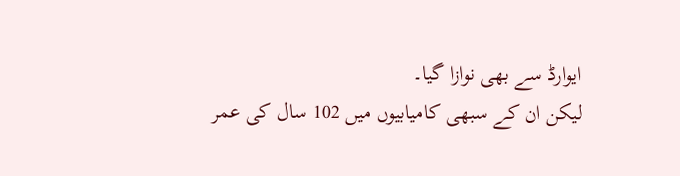ایوارڈ سے بھی نوازا گیا۔
لیکن ان کے سبھی کامیابیوں میں 102 سال کی عمر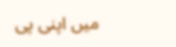میں اپنی پی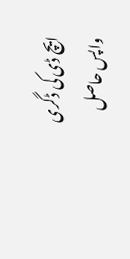ایچ ڈی کی ڈگری واپس حاصل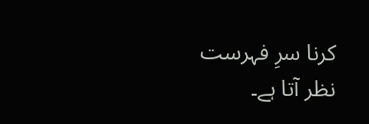کرنا سرِ فہرست نظر آتا ہے۔